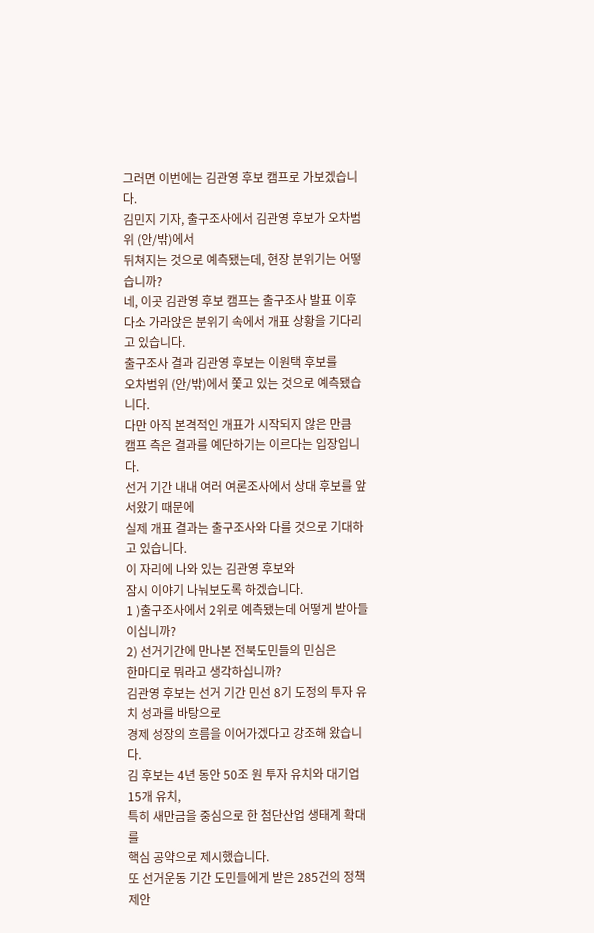그러면 이번에는 김관영 후보 캠프로 가보겠습니다.
김민지 기자, 출구조사에서 김관영 후보가 오차범위 (안/밖)에서
뒤쳐지는 것으로 예측됐는데, 현장 분위기는 어떻습니까?
네, 이곳 김관영 후보 캠프는 출구조사 발표 이후
다소 가라앉은 분위기 속에서 개표 상황을 기다리고 있습니다.
출구조사 결과 김관영 후보는 이원택 후보를
오차범위 (안/밖)에서 쫓고 있는 것으로 예측됐습니다.
다만 아직 본격적인 개표가 시작되지 않은 만큼
캠프 측은 결과를 예단하기는 이르다는 입장입니다.
선거 기간 내내 여러 여론조사에서 상대 후보를 앞서왔기 때문에
실제 개표 결과는 출구조사와 다를 것으로 기대하고 있습니다.
이 자리에 나와 있는 김관영 후보와
잠시 이야기 나눠보도록 하겠습니다.
1 )출구조사에서 2위로 예측됐는데 어떻게 받아들이십니까?
2) 선거기간에 만나본 전북도민들의 민심은
한마디로 뭐라고 생각하십니까?
김관영 후보는 선거 기간 민선 8기 도정의 투자 유치 성과를 바탕으로
경제 성장의 흐름을 이어가겠다고 강조해 왔습니다.
김 후보는 4년 동안 50조 원 투자 유치와 대기업 15개 유치,
특히 새만금을 중심으로 한 첨단산업 생태계 확대를
핵심 공약으로 제시했습니다.
또 선거운동 기간 도민들에게 받은 285건의 정책 제안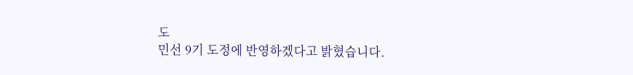도
민선 9기 도정에 반영하겠다고 밝혔습니다.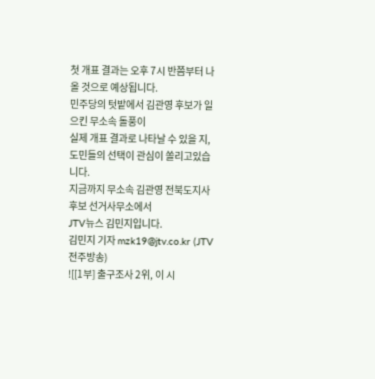첫 개표 결과는 오후 7시 반쯤부터 나올 것으로 예상됩니다.
민주당의 텃밭에서 김관영 후보가 일으킨 무소속 돌풍이
실제 개표 결과로 나타날 수 있을 지,
도민들의 선택이 관심이 쏠리고있습니다.
지금까지 무소속 김관영 전북도지사 후보 선거사무소에서
JTV뉴스 김민지입니다.
김민지 기자 mzk19@jtv.co.kr (JTV 전주방송)
![[1부] 출구조사 2위, 이 시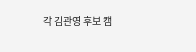각 김관영 후보 캠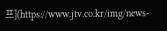프](https://www.jtv.co.kr/img/news-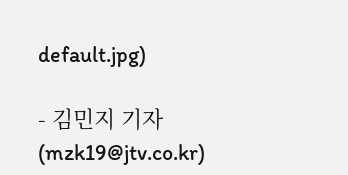default.jpg)

- 김민지 기자 (mzk19@jtv.co.kr)